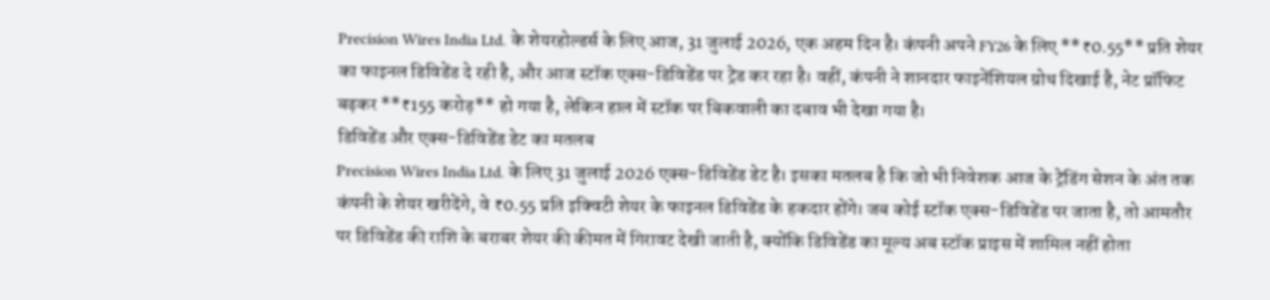Precision Wires India Ltd. के शेयरहोल्डर्स के लिए आज, 31 जुलाई 2026, एक अहम दिन है। कंपनी अपने FY26 के लिए **₹0.55** प्रति शेयर का फाइनल डिविडेंड दे रही है, और आज स्टॉक एक्स-डिविडेंड पर ट्रेड कर रहा है। वहीं, कंपनी ने शानदार फाइनेंशियल ग्रोथ दिखाई है, नेट प्रॉफिट बढ़कर **₹155 करोड़** हो गया है, लेकिन हाल में स्टॉक पर बिकवाली का दबाव भी देखा गया है।
डिविडेंड और एक्स-डिविडेंड डेट का मतलब
Precision Wires India Ltd. के लिए 31 जुलाई 2026 एक्स-डिविडेंड डेट है। इसका मतलब है कि जो भी निवेशक आज के ट्रेडिंग सेशन के अंत तक कंपनी के शेयर खरीदेंगे, वे ₹0.55 प्रति इक्विटी शेयर के फाइनल डिविडेंड के हकदार होंगे। जब कोई स्टॉक एक्स-डिविडेंड पर जाता है, तो आमतौर पर डिविडेंड की राशि के बराबर शेयर की कीमत में गिरावट देखी जाती है, क्योंकि डिविडेंड का मूल्य अब स्टॉक प्राइस में शामिल नहीं होता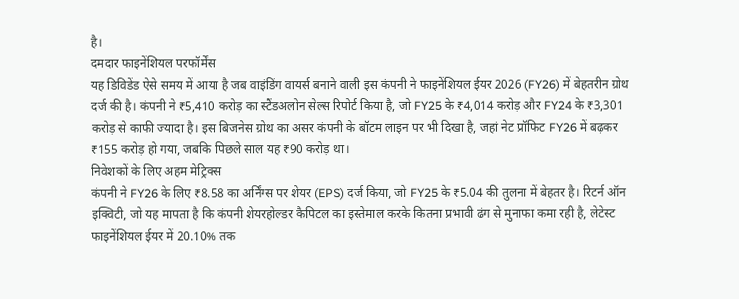है।
दमदार फाइनेंशियल परफॉर्मेंस
यह डिविडेंड ऐसे समय में आया है जब वाइंडिंग वायर्स बनाने वाली इस कंपनी ने फाइनेंशियल ईयर 2026 (FY26) में बेहतरीन ग्रोथ दर्ज की है। कंपनी ने ₹5,410 करोड़ का स्टैंडअलोन सेल्स रिपोर्ट किया है, जो FY25 के ₹4,014 करोड़ और FY24 के ₹3,301 करोड़ से काफी ज्यादा है। इस बिजनेस ग्रोथ का असर कंपनी के बॉटम लाइन पर भी दिखा है, जहां नेट प्रॉफिट FY26 में बढ़कर ₹155 करोड़ हो गया, जबकि पिछले साल यह ₹90 करोड़ था।
निवेशकों के लिए अहम मेट्रिक्स
कंपनी ने FY26 के लिए ₹8.58 का अर्निंग्स पर शेयर (EPS) दर्ज किया, जो FY25 के ₹5.04 की तुलना में बेहतर है। रिटर्न ऑन इक्विटी, जो यह मापता है कि कंपनी शेयरहोल्डर कैपिटल का इस्तेमाल करके कितना प्रभावी ढंग से मुनाफा कमा रही है, लेटेस्ट फाइनेंशियल ईयर में 20.10% तक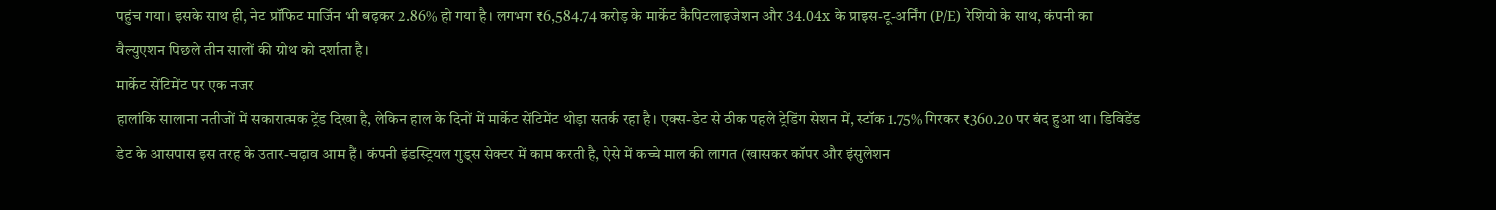पहुंच गया। इसके साथ ही, नेट प्रॉफिट मार्जिन भी बढ़कर 2.86% हो गया है। लगभग ₹6,584.74 करोड़ के मार्केट कैपिटलाइजेशन और 34.04x के प्राइस-टू-अर्निंग (P/E) रेशियो के साथ, कंपनी का वैल्युएशन पिछले तीन सालों की ग्रोथ को दर्शाता है।
मार्केट सेंटिमेंट पर एक नजर
हालांकि सालाना नतीजों में सकारात्मक ट्रेंड दिखा है, लेकिन हाल के दिनों में मार्केट सेंटिमेंट थोड़ा सतर्क रहा है। एक्स-डेट से ठीक पहले ट्रेडिंग सेशन में, स्टॉक 1.75% गिरकर ₹360.20 पर बंद हुआ था। डिविडेंड डेट के आसपास इस तरह के उतार-चढ़ाव आम हैं। कंपनी इंडस्ट्रियल गुड्स सेक्टर में काम करती है, ऐसे में कच्चे माल की लागत (खासकर कॉपर और इंसुलेशन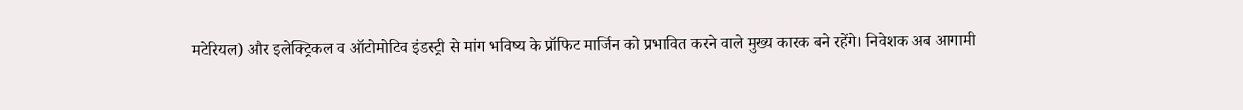मटेरियल) और इलेक्ट्रिकल व ऑटोमोटिव इंडस्ट्री से मांग भविष्य के प्रॉफिट मार्जिन को प्रभावित करने वाले मुख्य कारक बने रहेंगे। निवेशक अब आगामी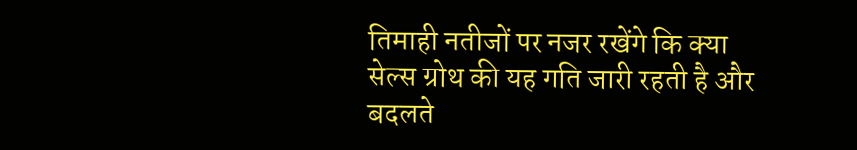तिमाही नतीजों पर नजर रखेंगे कि क्या सेल्स ग्रोथ की यह गति जारी रहती है और बदलते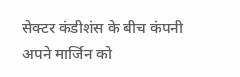सेक्टर कंडीशंस के बीच कंपनी अपने मार्जिन को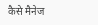कैसे मैनेज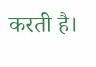करती है।